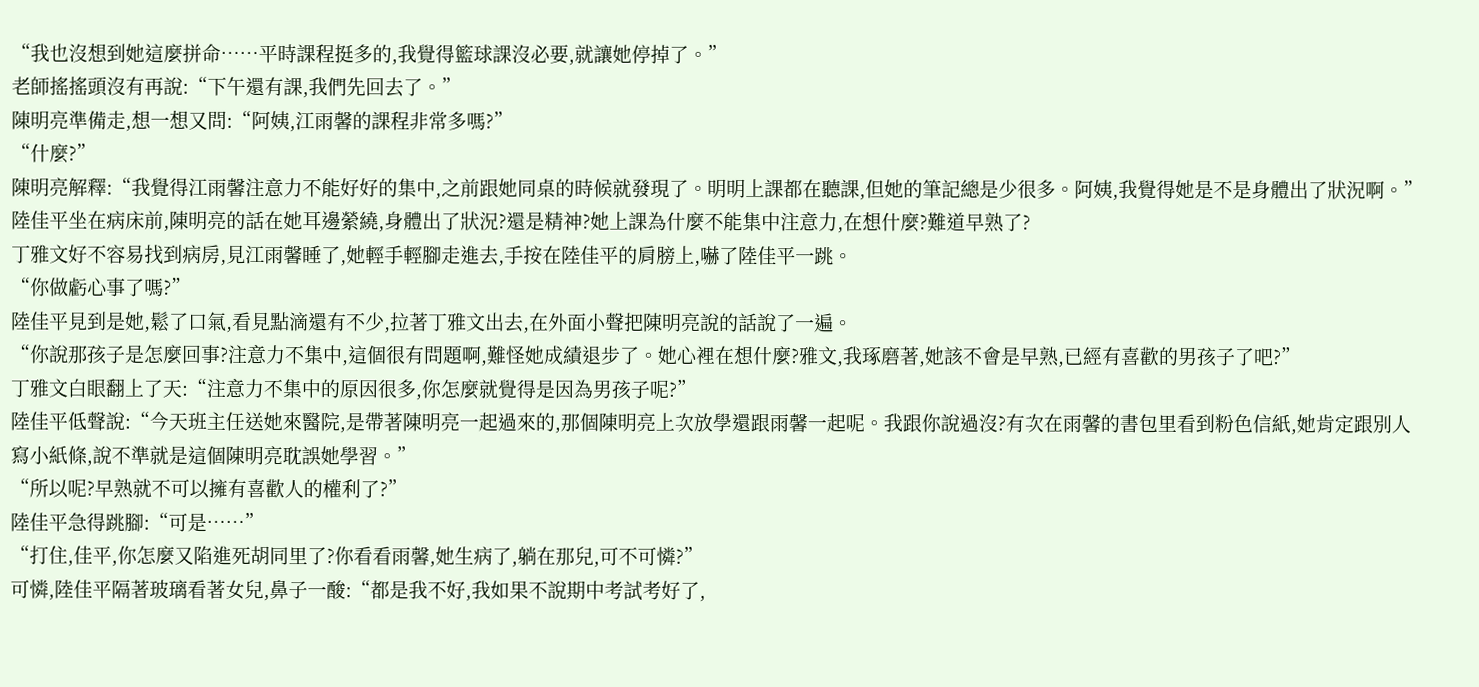“我也沒想到她這麼拼命……平時課程挺多的,我覺得籃球課沒必要,就讓她停掉了。”
老師搖搖頭沒有再說:“下午還有課,我們先回去了。”
陳明亮準備走,想一想又問:“阿姨,江雨馨的課程非常多嗎?”
“什麼?”
陳明亮解釋:“我覺得江雨馨注意力不能好好的集中,之前跟她同桌的時候就發現了。明明上課都在聽課,但她的筆記總是少很多。阿姨,我覺得她是不是身體出了狀況啊。”
陸佳平坐在病床前,陳明亮的話在她耳邊縈繞,身體出了狀況?還是精神?她上課為什麼不能集中注意力,在想什麼?難道早熟了?
丁雅文好不容易找到病房,見江雨馨睡了,她輕手輕腳走進去,手按在陸佳平的肩膀上,嚇了陸佳平一跳。
“你做虧心事了嗎?”
陸佳平見到是她,鬆了口氣,看見點滴還有不少,拉著丁雅文出去,在外面小聲把陳明亮說的話說了一遍。
“你說那孩子是怎麼回事?注意力不集中,這個很有問題啊,難怪她成績退步了。她心裡在想什麼?雅文,我琢磨著,她該不會是早熟,已經有喜歡的男孩子了吧?”
丁雅文白眼翻上了天:“注意力不集中的原因很多,你怎麼就覺得是因為男孩子呢?”
陸佳平低聲說:“今天班主任送她來醫院,是帶著陳明亮一起過來的,那個陳明亮上次放學還跟雨馨一起呢。我跟你說過沒?有次在雨馨的書包里看到粉色信紙,她肯定跟別人寫小紙條,說不準就是這個陳明亮耽誤她學習。”
“所以呢?早熟就不可以擁有喜歡人的權利了?”
陸佳平急得跳腳:“可是……”
“打住,佳平,你怎麼又陷進死胡同里了?你看看雨馨,她生病了,躺在那兒,可不可憐?”
可憐,陸佳平隔著玻璃看著女兒,鼻子一酸:“都是我不好,我如果不說期中考試考好了,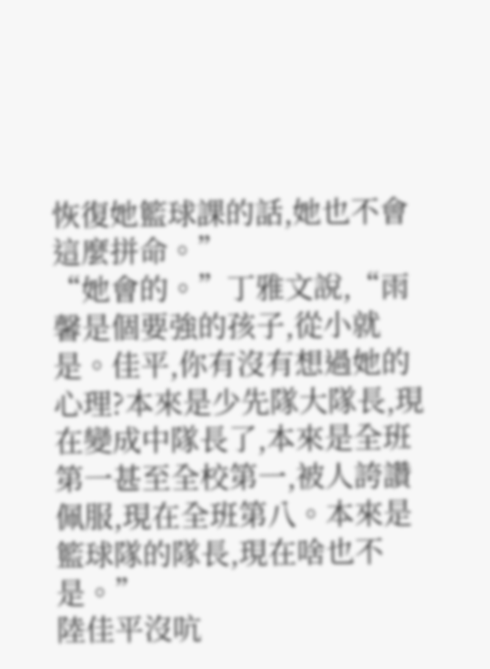恢復她籃球課的話,她也不會這麼拼命。”
“她會的。”丁雅文說,“雨馨是個要強的孩子,從小就是。佳平,你有沒有想過她的心理?本來是少先隊大隊長,現在變成中隊長了,本來是全班第一甚至全校第一,被人誇讚佩服,現在全班第八。本來是籃球隊的隊長,現在啥也不是。”
陸佳平沒吭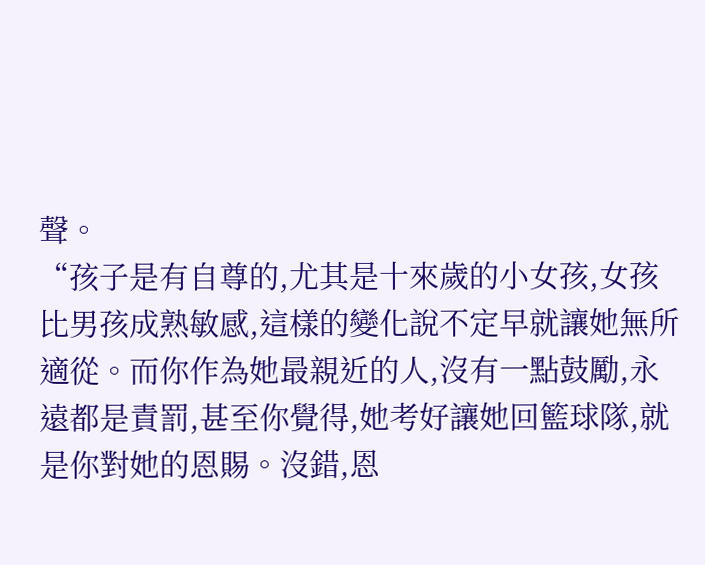聲。
“孩子是有自尊的,尤其是十來歲的小女孩,女孩比男孩成熟敏感,這樣的變化說不定早就讓她無所適從。而你作為她最親近的人,沒有一點鼓勵,永遠都是責罰,甚至你覺得,她考好讓她回籃球隊,就是你對她的恩賜。沒錯,恩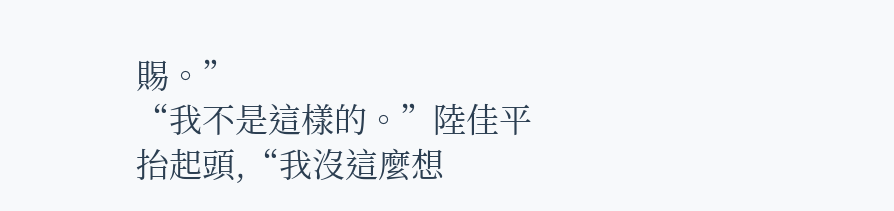賜。”
“我不是這樣的。”陸佳平抬起頭,“我沒這麼想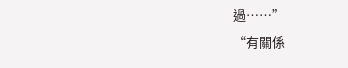過……”
“有關係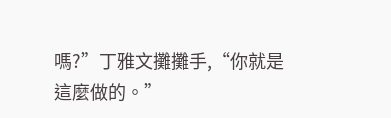嗎?”丁雅文攤攤手,“你就是這麼做的。”